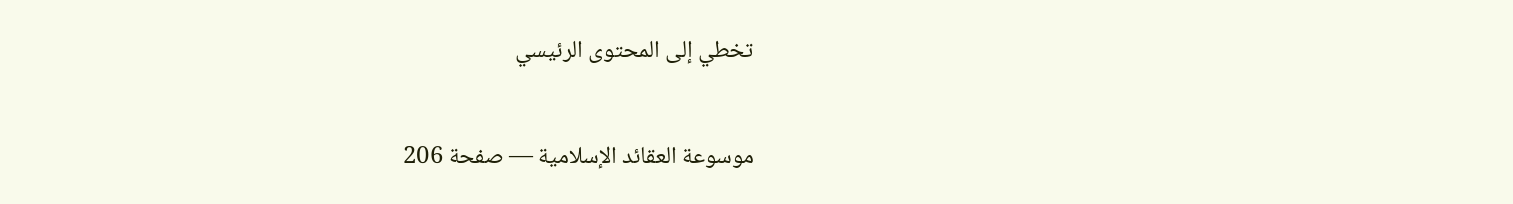تخطي إلى المحتوى الرئيسي

موسوعة العقائد الإسلامية — صفحة 206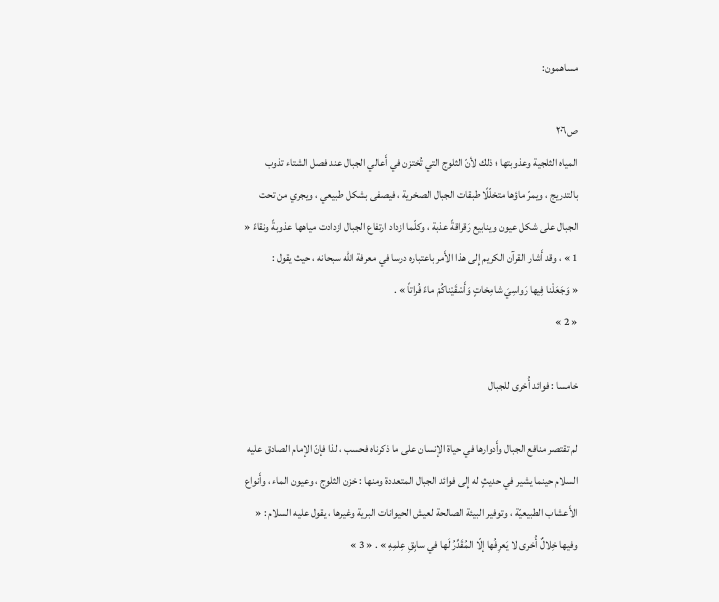مساهمون:

ص٢٠٦
المياه الثلجية وعذوبتها ؛ ذلك لأنّ الثلوج التي تُختزن في أَعالي الجبال عند فصل الشتاء تذوب بالتدريج ، ويمرّ ماؤها متخلّلًا طبقات الجبال الصخرية ، فيصفى بشكل طبيعي ، ويجري من تحت الجبال على شكل عيون وينابيع رَقراقةً عذبة ، وكلّما ازداد ارتفاع الجبال ازدادت مياهها عذوبةً ونقاءً « 1 » ، وقد أَشار القرآن الكريم إِلى هذا الأَمر باعتباره درسا في معرفة اللّه سبحانه ، حيث يقول :
« وَجَعَلْنا فِيها رَواسِيَ شامِخاتٍ وَأَسْقَيْناكُمْ ماءً فُراتاً » .
« 2 »

خامسا : فوائد أُخرى للجبال

لم تقتصر منافع الجبال وأَدوارها في حياة الإنسان على ما ذكرناه فحسب ، لذا فإنّ الإمام الصادق عليه السلام حينما يشير في حديثٍ له إِلى فوائد الجبال المتعددة ومنها : خزن الثلوج ، وعيون الماء ، وأَنواع الأَعشاب الطبيعيّة ، وتوفير البيئة الصالحة لعيش الحيوانات البرية وغيرها ، يقول عليه السلام : « وفيها خِلالٌ أُخرى لا يَعرِفُها إلّا المُقَدِّرُ لَها في سابِقِ عِلمِهِ » . « 3 »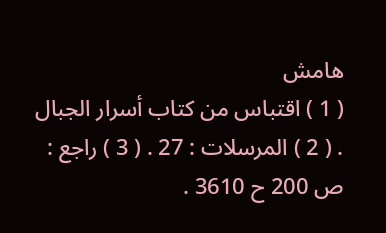هامش
( 1 ) اقتباس من كتاب أسرار الجبال . ( 2 ) المرسلات : 27 . ( 3 ) راجع : ص 200 ح 3610 .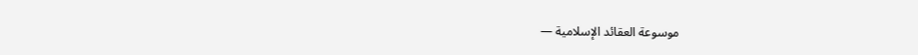موسوعة العقائد الإسلامية —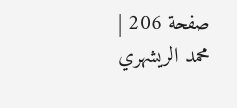صفحة 206 | محمد الريشهري